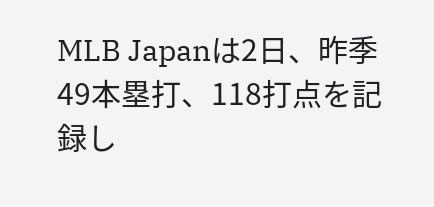MLB Japanは2日、昨季49本塁打、118打点を記録し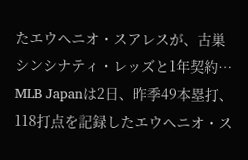たエウヘニオ・スアレスが、古巣シンシナティ・レッズと1年契約…
MLB Japanは2日、昨季49本塁打、118打点を記録したエウヘニオ・ス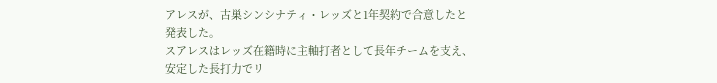アレスが、古巣シンシナティ・レッズと1年契約で合意したと発表した。
スアレスはレッズ在籍時に主軸打者として長年チームを支え、安定した長打力でリ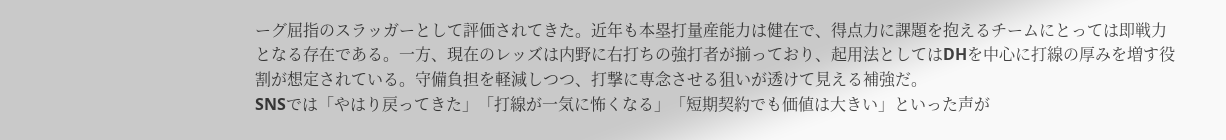ーグ屈指のスラッガーとして評価されてきた。近年も本塁打量産能力は健在で、得点力に課題を抱えるチームにとっては即戦力となる存在である。一方、現在のレッズは内野に右打ちの強打者が揃っており、起用法としてはDHを中心に打線の厚みを増す役割が想定されている。守備負担を軽減しつつ、打撃に専念させる狙いが透けて見える補強だ。
SNSでは「やはり戻ってきた」「打線が一気に怖くなる」「短期契約でも価値は大きい」といった声が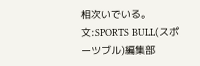相次いでいる。
文:SPORTS BULL(スポーツブル)編集部